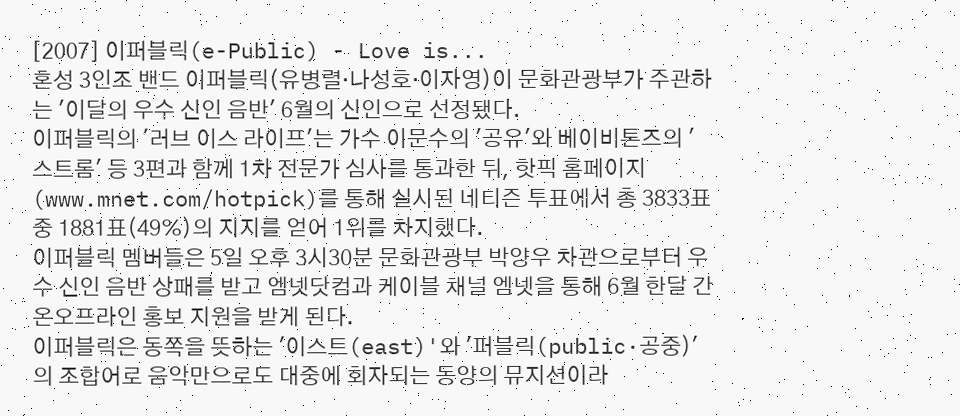[2007] 이퍼블릭(e-Public) - Love is...
혼성 3인조 밴드 이퍼블릭(유병렬·나성호·이자영)이 문화관광부가 주관하는 '이달의 우수 신인 음반' 6월의 신인으로 선정됐다.
이퍼블릭의 '러브 이스 라이프'는 가수 이문수의 '공유'와 베이비톤즈의 '스트롬' 등 3편과 함께 1차 전문가 심사를 통과한 뒤, 핫픽 홈페이지(www.mnet.com/hotpick)를 통해 실시된 네티즌 투표에서 총 3833표중 1881표(49%)의 지지를 얻어 1위를 차지했다.
이퍼블릭 멤버들은 5일 오후 3시30분 문화관광부 박양우 차관으로부터 우수 신인 음반 상패를 받고 엠넷닷컴과 케이블 채널 엠넷을 통해 6월 한달 간 온오프라인 홍보 지원을 받게 된다.
이퍼블릭은 동쪽을 뜻하는 '이스트(east)'와 '퍼블릭(public·공중)'의 조합어로 음악만으로도 대중에 회자되는 동양의 뮤지션이라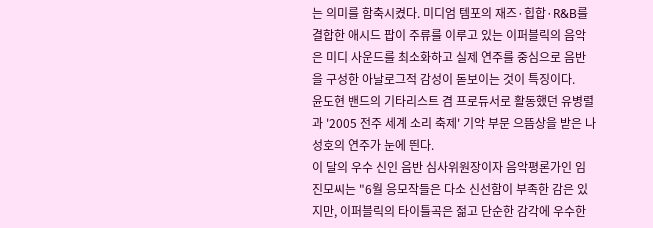는 의미를 함축시켰다. 미디엄 템포의 재즈·힙합·R&B를 결합한 애시드 팝이 주류를 이루고 있는 이퍼블릭의 음악은 미디 사운드를 최소화하고 실제 연주를 중심으로 음반을 구성한 아날로그적 감성이 돋보이는 것이 특징이다.
윤도현 밴드의 기타리스트 겸 프로듀서로 활동했던 유병렬과 '2005 전주 세계 소리 축제' 기악 부문 으뜸상을 받은 나성호의 연주가 눈에 띈다.
이 달의 우수 신인 음반 심사위원장이자 음악평론가인 임진모씨는 "6월 응모작들은 다소 신선함이 부족한 감은 있지만, 이퍼블릭의 타이틀곡은 젊고 단순한 감각에 우수한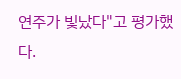연주가 빛났다"고 평가했다.